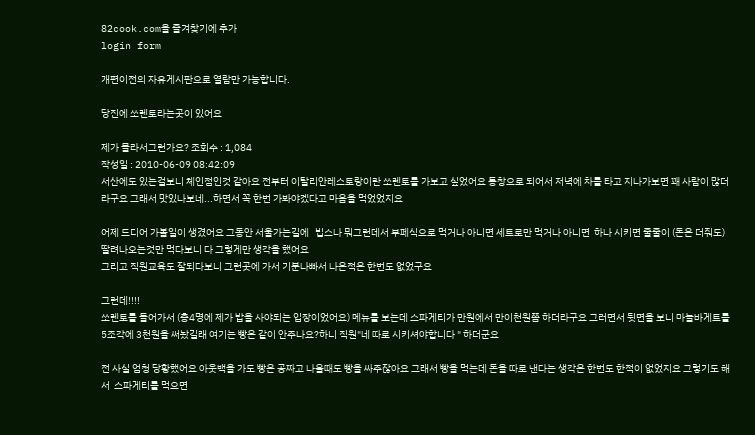82cook.com을 즐겨찾기에 추가
login form

개편이전의 자유게시판으로 열람만 가능합니다.

당진에 쏘렌토라는곳이 있어요

제가 몰라서그런가요? 조회수 : 1,084
작성일 : 2010-06-09 08:42:09
서산에도 있는걸보니 체인점인것 같아요 전부터 이탈리안레스토랑이란 쏘렌토를 가보고 싶었어요 통창으로 되어서 저녁에 차를 타고 지나가보면 꽤 사람이 많더라구요 그래서 맛있나보네...하면서 꼭 한번 가봐야겠다고 마음을 먹었었지요

어제 드디어 가볼일이 생겼어요 그동안 서울가는길에   빕스나 뭐그런데서 부페식으로 먹거나 아니면 세트로만 먹거나 아니면  하나 시키면 줄줄이 (돈은 더줘도) 딸려나오는것만 먹다보니 다 그렇게만 생각을 했어요
그리고 직원교육도 잘되다보니 그런곳에 가서 기분나빠서 나온적은 한번도 없었구요

그런데!!!!
쏘렌토를 들어가서 (총4명에 제가 밥을 사야되는 입장이었어요) 메뉴를 보는데 스파게티가 만원에서 만이천원쯤 하더라구요 그러면서 뒷면을 보니 마늘바게트를 5조각에 3천원을 써놨길래 여기는 빵은 같이 안주나요?하니 직원"네 따로 시키셔야합니다 " 하더군요

전 사실 엄청 당황했어요 아웃백을 가도 빵은 공짜고 나올때도 빵을 싸주잖아요 그래서 빵을 먹는데 돈을 따로 낸다는 생각은 한번도 한적이 없었지요 그렇기도 해서  스파게티를 먹으면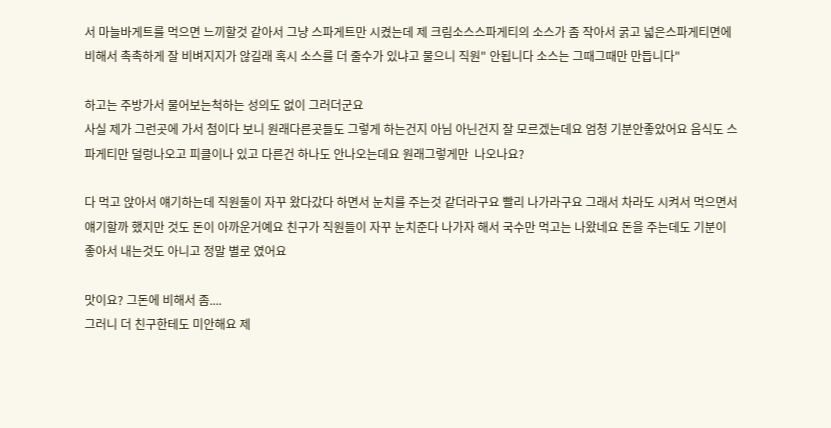서 마늘바게트를 먹으면 느끼할것 같아서 그냥 스파게트만 시켰는데 제 크림소스스파게티의 소스가 좀 작아서 굵고 넓은스파게티면에 비해서 촉촉하게 잘 비벼지지가 않길래 혹시 소스를 더 줄수가 있냐고 물으니 직원" 안됩니다 소스는 그때그때만 만듭니다"

하고는 주방가서 물어보는척하는 성의도 없이 그러더군요
사실 제가 그런곳에 가서 첨이다 보니 원래다른곳들도 그렇게 하는건지 아님 아닌건지 잘 모르겠는데요 엄청 기분안좋았어요 음식도 스파게티만 덜렁나오고 피클이나 있고 다른건 하나도 안나오는데요 원래그렇게만  나오나요?

다 먹고 앉아서 얘기하는데 직원둘이 자꾸 왔다갔다 하면서 눈치를 주는것 같더라구요 빨리 나가라구요 그래서 차라도 시켜서 먹으면서 얘기할까 했지만 것도 돈이 아까운거예요 친구가 직원들이 자꾸 눈치준다 나가자 해서 국수만 먹고는 나왔네요 돈을 주는데도 기분이 좋아서 내는것도 아니고 정말 별로 였어요

맛이요? 그돈에 비해서 좀....
그러니 더 친구한테도 미안해요 제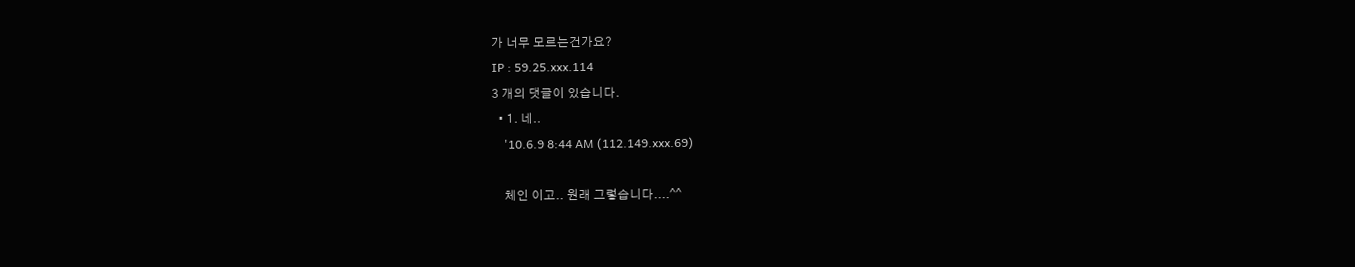가 너무 모르는건가요?
IP : 59.25.xxx.114
3 개의 댓글이 있습니다.
  • 1. 네..
    '10.6.9 8:44 AM (112.149.xxx.69)

    체인 이고.. 원래 그렇습니다....^^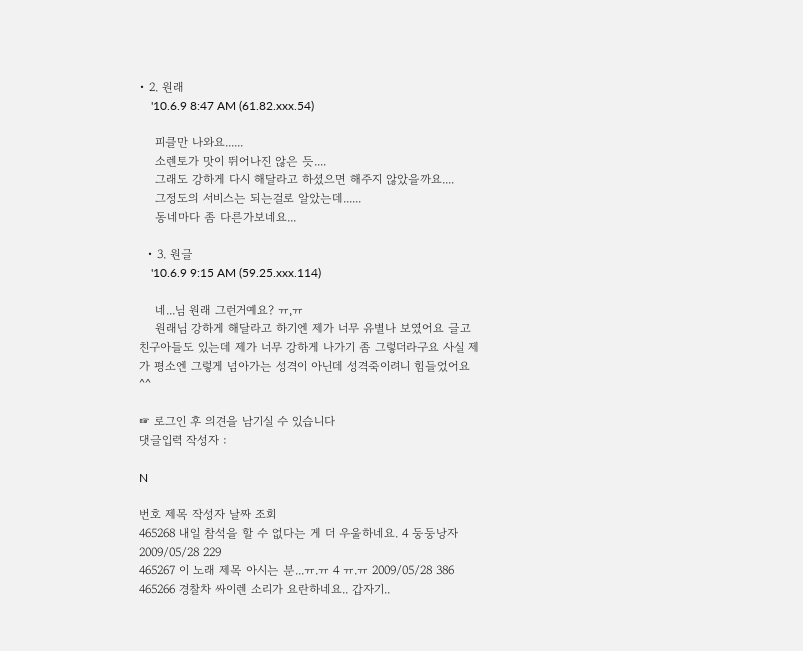• 2. 원래
    '10.6.9 8:47 AM (61.82.xxx.54)

    피클만 나와요......
    소렌토가 맛이 뛰어나진 않은 듯....
    그래도 강하게 다시 해달라고 하셨으면 해주지 않았을까요....
    그정도의 서비스는 되는걸로 알았는데......
    동네마다 좀 다른가보네요...

  • 3. 원글
    '10.6.9 9:15 AM (59.25.xxx.114)

    네...님 원래 그런거예요? ㅠ,ㅠ
    원래님 강하게 해달라고 하기엔 제가 너무 유별나 보였어요 글고 친구아들도 있는데 제가 너무 강하게 나가기 좀 그렇더라구요 사실 제가 평소엔 그렇게 넘아가는 성격이 아닌데 성격죽이려니 힘들었어요 ^^

☞ 로그인 후 의견을 남기실 수 있습니다
댓글입력 작성자 :

N

번호 제목 작성자 날짜 조회
465268 내일 참석을 할 수 없다는 게 더 우울하네요. 4 둥둥낭자 2009/05/28 229
465267 이 노래 제목 아시는 분...ㅠ.ㅠ 4 ㅠ.ㅠ 2009/05/28 386
465266 경찰차 싸이렌 소리가 요란하네요.. 갑자기..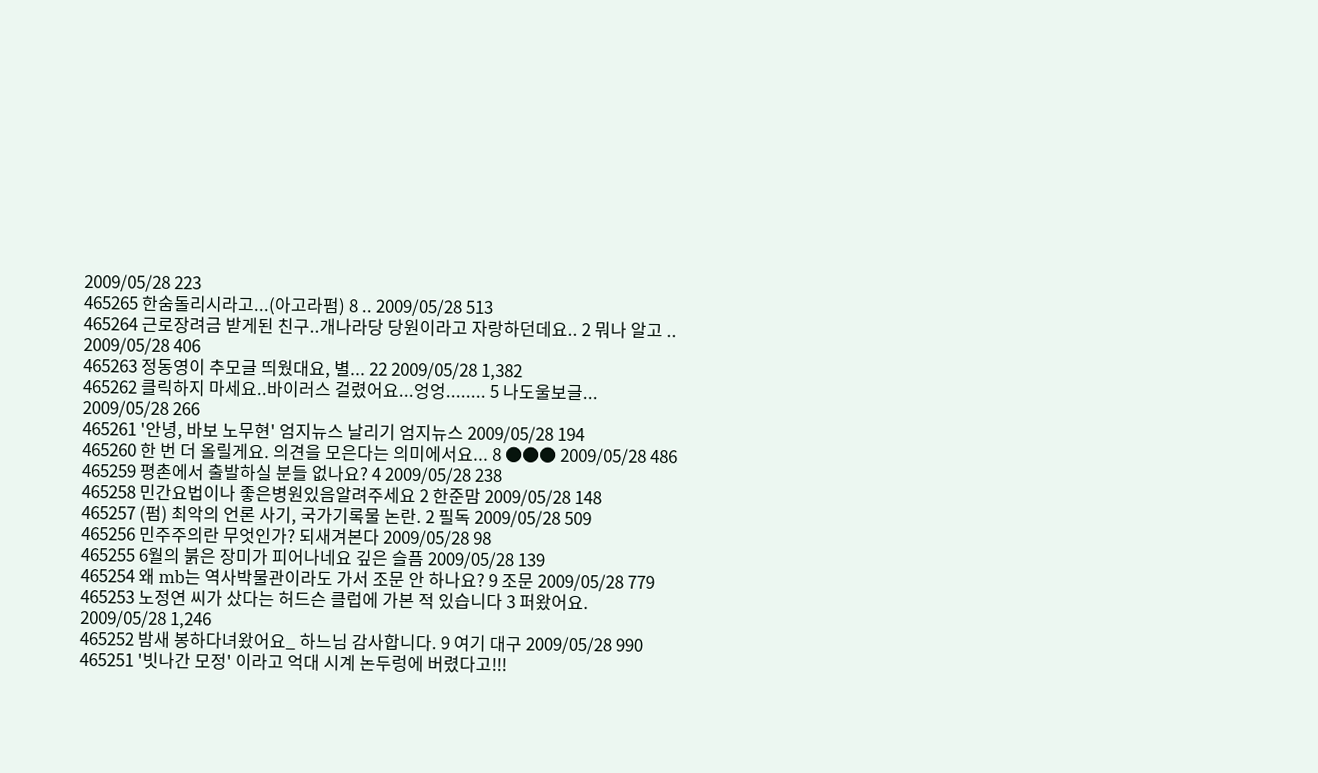2009/05/28 223
465265 한숨돌리시라고...(아고라펌) 8 .. 2009/05/28 513
465264 근로장려금 받게된 친구..개나라당 당원이라고 자랑하던데요.. 2 뭐나 알고 .. 2009/05/28 406
465263 정동영이 추모글 띄웠대요, 별... 22 2009/05/28 1,382
465262 클릭하지 마세요..바이러스 걸렸어요...엉엉........ 5 나도울보글... 2009/05/28 266
465261 '안녕, 바보 노무현' 엄지뉴스 날리기 엄지뉴스 2009/05/28 194
465260 한 번 더 올릴게요. 의견을 모은다는 의미에서요... 8 ●●● 2009/05/28 486
465259 평촌에서 출발하실 분들 없나요? 4 2009/05/28 238
465258 민간요법이나 좋은병원있음알려주세요 2 한준맘 2009/05/28 148
465257 (펌) 최악의 언론 사기, 국가기록물 논란. 2 필독 2009/05/28 509
465256 민주주의란 무엇인가? 되새겨본다 2009/05/28 98
465255 6월의 붉은 장미가 피어나네요 깊은 슬픔 2009/05/28 139
465254 왜 mb는 역사박물관이라도 가서 조문 안 하나요? 9 조문 2009/05/28 779
465253 노정연 씨가 샀다는 허드슨 클럽에 가본 적 있습니다 3 퍼왔어요. 2009/05/28 1,246
465252 밤새 봉하다녀왔어요_ 하느님 감사합니다. 9 여기 대구 2009/05/28 990
465251 '빗나간 모정' 이라고 억대 시계 논두렁에 버렸다고!!!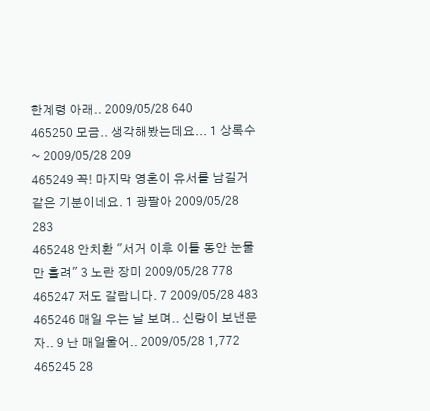한계령 아래.. 2009/05/28 640
465250 모금.. 생각해봤는데요... 1 상록수~ 2009/05/28 209
465249 꼭! 마지막 영혼이 유서를 남길거 같은 기분이네요. 1 광팔아 2009/05/28 283
465248 안치환 "서거 이후 이틀 동안 눈물만 흘려" 3 노란 장미 2009/05/28 778
465247 저도 갈랍니다. 7 2009/05/28 483
465246 매일 우는 날 보며.. 신랑이 보낸문자.. 9 난 매일울어.. 2009/05/28 1,772
465245 28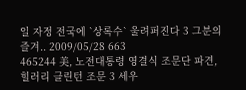일 자정 전국에 `상록수` 울려퍼진다 3 그분의 즐겨.. 2009/05/28 663
465244 美, 노전대통령 영결식 조문단 파견, 힐러리 클린턴 조문 3 세우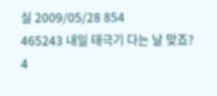실 2009/05/28 854
465243 내일 태극기 다는 날 맞죠? 4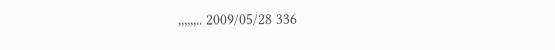,,,,,,.. 2009/05/28 336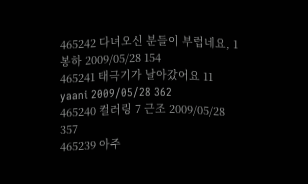465242 다녀오신 분들이 부럽네요, 1 봉하 2009/05/28 154
465241 태극기가 날아갔어요 11 yaani 2009/05/28 362
465240 컬러링 7 근조 2009/05/28 357
465239 아주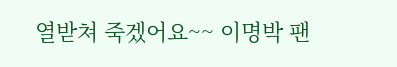열받쳐 죽겠어요~~ 이명박 팬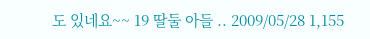도 있네요~~ 19 딸둘 아들 .. 2009/05/28 1,155